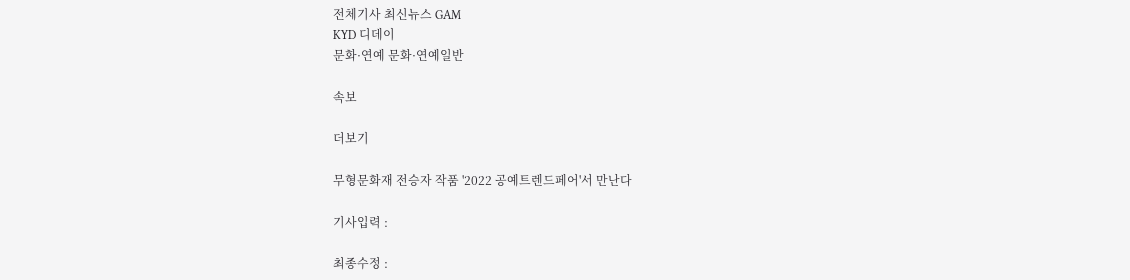전체기사 최신뉴스 GAM
KYD 디데이
문화·연예 문화·연예일반

속보

더보기

무형문화재 전승자 작품 '2022 공예트렌드페어'서 만난다

기사입력 :

최종수정 :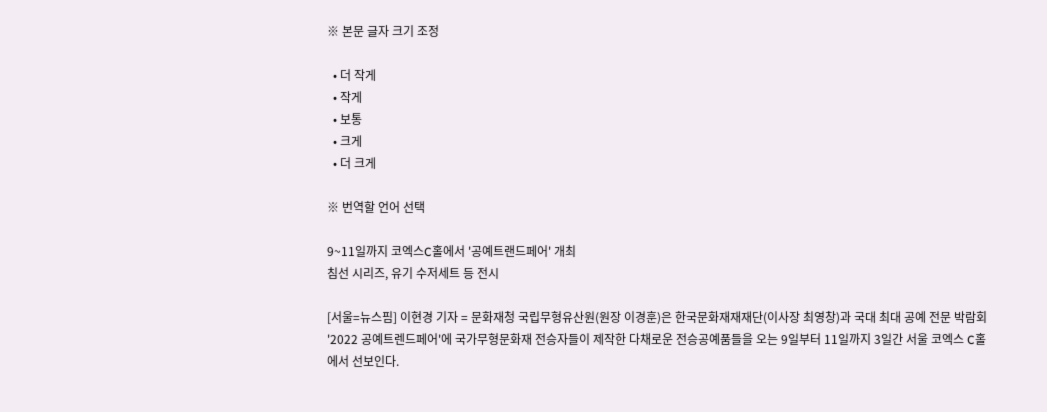※ 본문 글자 크기 조정

  • 더 작게
  • 작게
  • 보통
  • 크게
  • 더 크게

※ 번역할 언어 선택

9~11일까지 코엑스C홀에서 '공예트랜드페어' 개최
침선 시리즈, 유기 수저세트 등 전시

[서울=뉴스핌] 이현경 기자 = 문화재청 국립무형유산원(원장 이경훈)은 한국문화재재재단(이사장 최영창)과 국대 최대 공예 전문 박람회 '2022 공예트렌드페어'에 국가무형문화재 전승자들이 제작한 다채로운 전승공예품들을 오는 9일부터 11일까지 3일간 서울 코엑스 C홀에서 선보인다.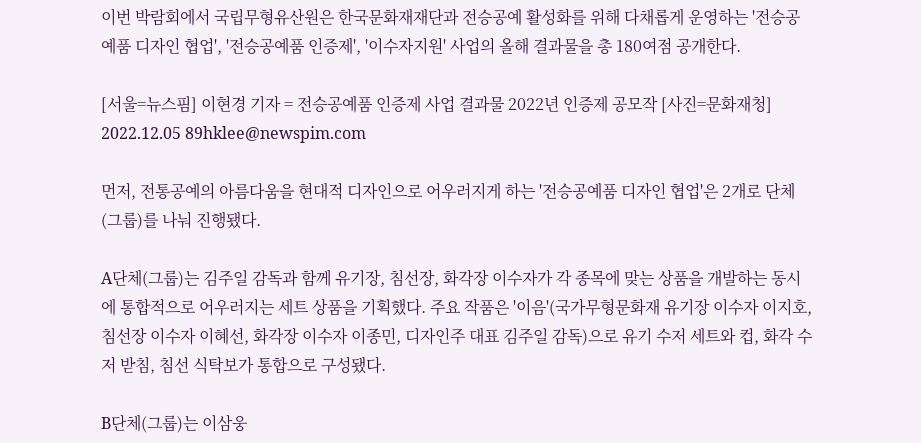이번 박람회에서 국립무형유산원은 한국문화재재단과 전승공예 활성화를 위해 다채롭게 운영하는 '전승공예품 디자인 협업', '전승공예품 인증제', '이수자지원' 사업의 올해 결과물을 총 180여점 공개한다.

[서울=뉴스핌] 이현경 기자 = 전승공예품 인증제 사업 결과물 2022년 인증제 공모작 [사진=문화재청] 2022.12.05 89hklee@newspim.com

먼저, 전통공예의 아름다움을 현대적 디자인으로 어우러지게 하는 '전승공예품 디자인 협업'은 2개로 단체(그룹)를 나눠 진행됐다.

A단체(그룹)는 김주일 감독과 함께 유기장, 침선장, 화각장 이수자가 각 종목에 맞는 상품을 개발하는 동시에 통합적으로 어우러지는 세트 상품을 기획했다. 주요 작품은 '이음'(국가무형문화재 유기장 이수자 이지호, 침선장 이수자 이혜선, 화각장 이수자 이종민, 디자인주 대표 김주일 감독)으로 유기 수저 세트와 컵, 화각 수저 받침, 침선 식탁보가 통합으로 구성됐다.

B단체(그룹)는 이삼웅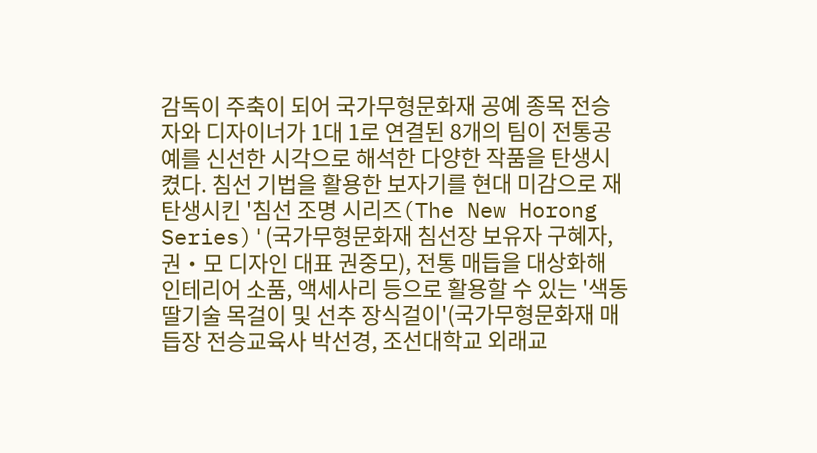감독이 주축이 되어 국가무형문화재 공예 종목 전승자와 디자이너가 1대 1로 연결된 8개의 팀이 전통공예를 신선한 시각으로 해석한 다양한 작품을 탄생시켰다. 침선 기법을 활용한 보자기를 현대 미감으로 재탄생시킨 '침선 조명 시리즈(The New Horong Series)'(국가무형문화재 침선장 보유자 구혜자, 권‧모 디자인 대표 권중모), 전통 매듭을 대상화해 인테리어 소품, 액세사리 등으로 활용할 수 있는 '색동 딸기술 목걸이 및 선추 장식걸이'(국가무형문화재 매듭장 전승교육사 박선경, 조선대학교 외래교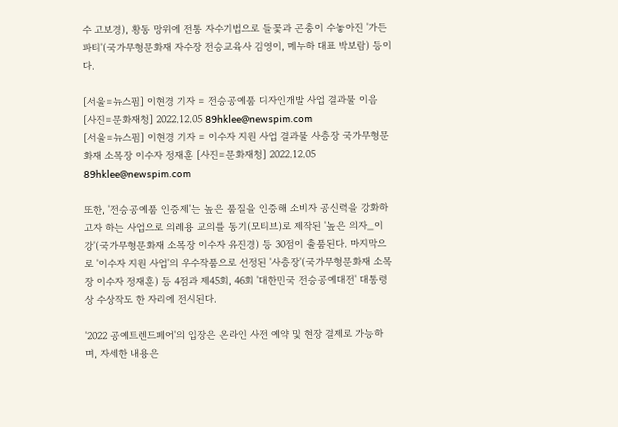수 고보경), 황동 망위에 전통 자수기법으로 들꽃과 곤충이 수놓아진 '가든파티'(국가무형문화재 자수장 전승교육사 김영이, 메누하 대표 박보람) 등이다.

[서울=뉴스핌] 이현경 기자 = 전승공예품 디자인개발 사업 결과물 이음 [사진=문화재청] 2022.12.05 89hklee@newspim.com
[서울=뉴스핌] 이현경 기자 = 이수자 지원 사업 결과물 사층장 국가무형문화재 소목장 이수자 정재훈 [사진=문화재청] 2022.12.05 89hklee@newspim.com

또한, '전승공예품 인증제'는 높은 품질을 인증해 소비자 공신력을 강화하고자 하는 사업으로 의례용 교의를 동기(모티브)로 제작된 '높은 의자_이강'(국가무형문화재 소목장 이수자 유진경) 등 30점이 출품된다. 마지막으로 '이수자 지원 사업'의 우수작품으로 선정된 '사층장'(국가무형문화재 소목장 이수자 정재훈) 등 4점과 제45회, 46회 '대한민국 전승공예대전' 대통령상 수상작도 한 자리에 전시된다.

'2022 공예트렌드페어'의 입장은 온라인 사전 예약 및 현장 결제로 가능하며, 자세한 내용은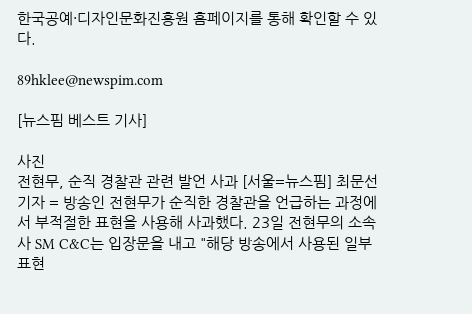한국공예·디자인문화진흥원 홈페이지를 통해 확인할 수 있다.

89hklee@newspim.com

[뉴스핌 베스트 기사]

사진
전현무, 순직 경찰관 관련 발언 사과 [서울=뉴스핌] 최문선 기자 = 방송인 전현무가 순직한 경찰관을 언급하는 과정에서 부적절한 표현을 사용해 사과했다. 23일 전현무의 소속사 SM C&C는 입장문을 내고 "해당 방송에서 사용된 일부 표현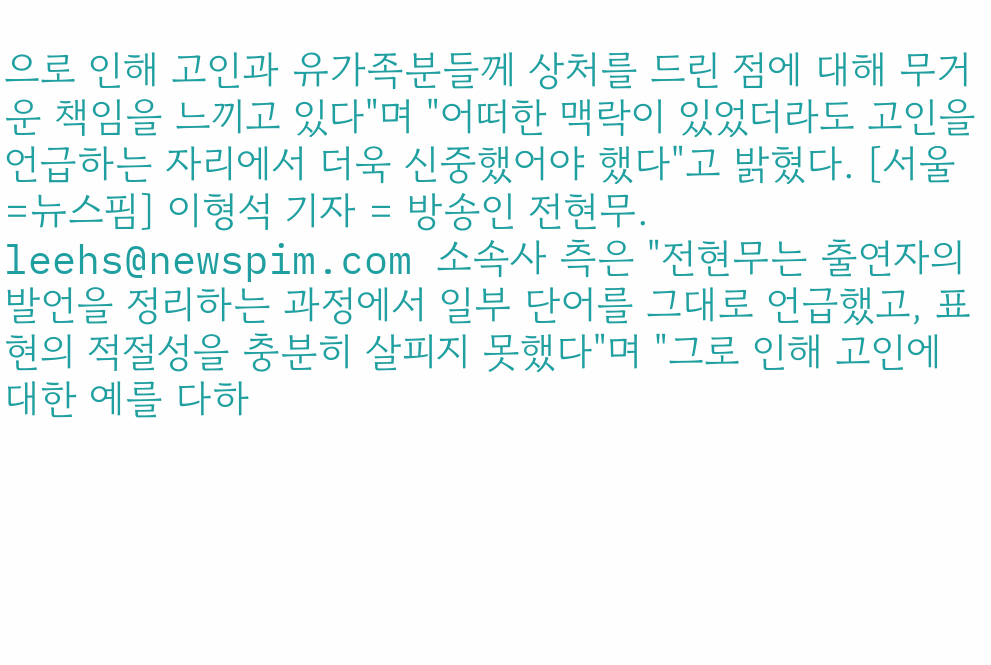으로 인해 고인과 유가족분들께 상처를 드린 점에 대해 무거운 책임을 느끼고 있다"며 "어떠한 맥락이 있었더라도 고인을 언급하는 자리에서 더욱 신중했어야 했다"고 밝혔다. [서울=뉴스핌] 이형석 기자 = 방송인 전현무. leehs@newspim.com 소속사 측은 "전현무는 출연자의 발언을 정리하는 과정에서 일부 단어를 그대로 언급했고, 표현의 적절성을 충분히 살피지 못했다"며 "그로 인해 고인에 대한 예를 다하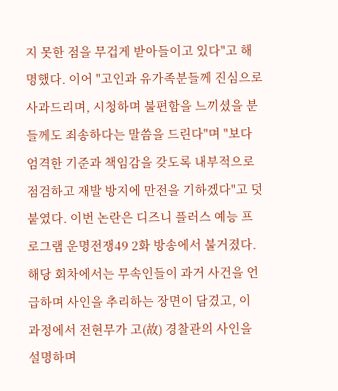지 못한 점을 무겁게 받아들이고 있다"고 해명했다. 이어 "고인과 유가족분들께 진심으로 사과드리며, 시청하며 불편함을 느끼셨을 분들께도 죄송하다는 말씀을 드린다"며 "보다 엄격한 기준과 책임감을 갖도록 내부적으로 점검하고 재발 방지에 만전을 기하겠다"고 덧붙였다. 이번 논란은 디즈니 플러스 예능 프로그램 운명전쟁49 2화 방송에서 불거졌다. 해당 회차에서는 무속인들이 과거 사건을 언급하며 사인을 추리하는 장면이 담겼고, 이 과정에서 전현무가 고(故) 경찰관의 사인을 설명하며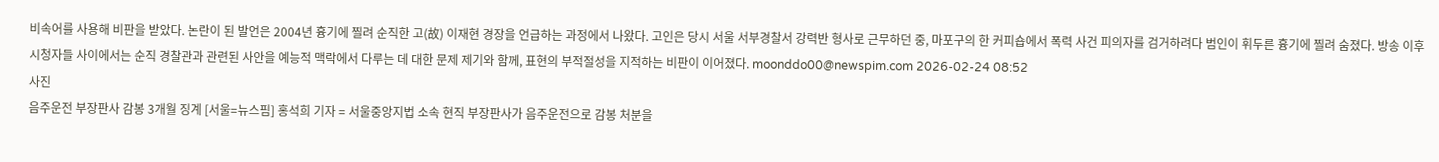비속어를 사용해 비판을 받았다. 논란이 된 발언은 2004년 흉기에 찔려 순직한 고(故) 이재현 경장을 언급하는 과정에서 나왔다. 고인은 당시 서울 서부경찰서 강력반 형사로 근무하던 중, 마포구의 한 커피숍에서 폭력 사건 피의자를 검거하려다 범인이 휘두른 흉기에 찔려 숨졌다. 방송 이후 시청자들 사이에서는 순직 경찰관과 관련된 사안을 예능적 맥락에서 다루는 데 대한 문제 제기와 함께, 표현의 부적절성을 지적하는 비판이 이어졌다. moonddo00@newspim.com 2026-02-24 08:52
사진
음주운전 부장판사 감봉 3개월 징계 [서울=뉴스핌] 홍석희 기자 = 서울중앙지법 소속 현직 부장판사가 음주운전으로 감봉 처분을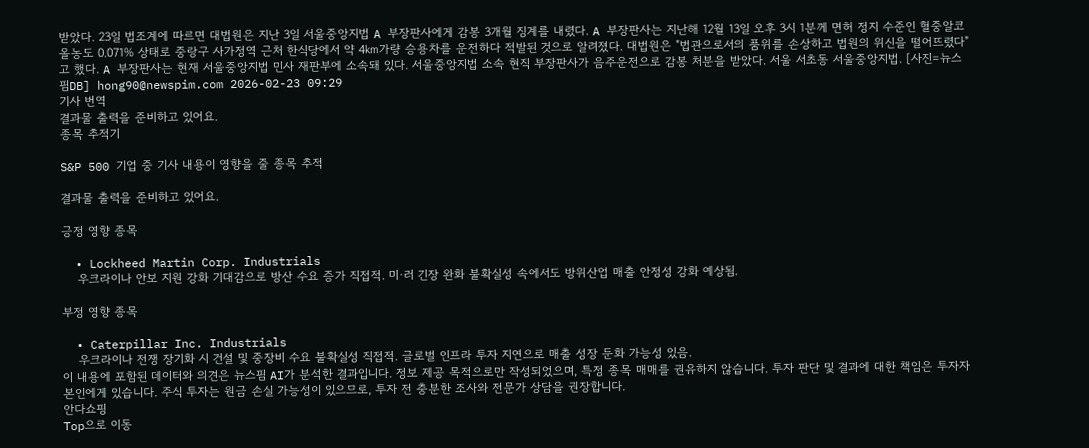받았다. 23일 법조계에 따르면 대법원은 지난 3일 서울중앙지법 A 부장판사에게 감봉 3개월 징계를 내렸다. A 부장판사는 지난해 12월 13일 오후 3시 1분께 면허 정지 수준인 혈중알코올농도 0.071% 상태로 중랑구 사가정역 근처 한식당에서 약 4㎞가량 승용차를 운전하다 적발된 것으로 알려졌다. 대법원은 "법관으로서의 품위를 손상하고 법원의 위신을 떨어뜨렸다"고 했다. A 부장판사는 현재 서울중앙지법 민사 재판부에 소속돼 있다. 서울중앙지법 소속 현직 부장판사가 음주운전으로 감봉 처분을 받았다. 서울 서초동 서울중앙지법. [사진=뉴스핌DB] hong90@newspim.com 2026-02-23 09:29
기사 번역
결과물 출력을 준비하고 있어요.
종목 추적기

S&P 500 기업 중 기사 내용이 영향을 줄 종목 추적

결과물 출력을 준비하고 있어요.

긍정 영향 종목

  • Lockheed Martin Corp. Industrials
    우크라이나 안보 지원 강화 기대감으로 방산 수요 증가 직접적. 미·러 긴장 완화 불확실성 속에서도 방위산업 매출 안정성 강화 예상됨.

부정 영향 종목

  • Caterpillar Inc. Industrials
    우크라이나 전쟁 장기화 시 건설 및 중장비 수요 불확실성 직접적. 글로벌 인프라 투자 지연으로 매출 성장 둔화 가능성 있음.
이 내용에 포함된 데이터와 의견은 뉴스핌 AI가 분석한 결과입니다. 정보 제공 목적으로만 작성되었으며, 특정 종목 매매를 권유하지 않습니다. 투자 판단 및 결과에 대한 책임은 투자자 본인에게 있습니다. 주식 투자는 원금 손실 가능성이 있으므로, 투자 전 충분한 조사와 전문가 상담을 권장합니다.
안다쇼핑
Top으로 이동